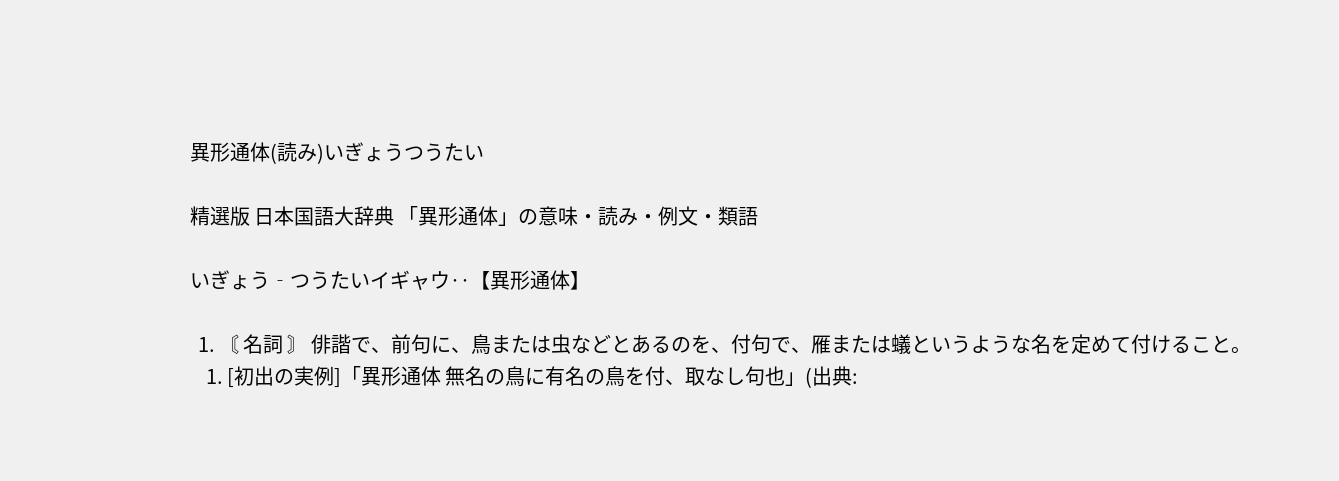異形通体(読み)いぎょうつうたい

精選版 日本国語大辞典 「異形通体」の意味・読み・例文・類語

いぎょう‐つうたいイギャウ‥【異形通体】

  1. 〘 名詞 〙 俳諧で、前句に、鳥または虫などとあるのを、付句で、雁または蟻というような名を定めて付けること。
    1. [初出の実例]「異形通体 無名の鳥に有名の鳥を付、取なし句也」(出典: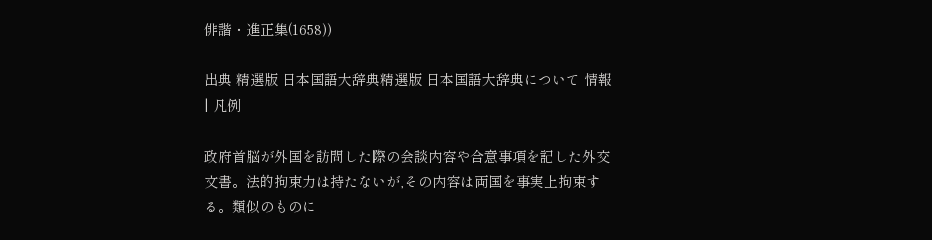俳諧・進正集(1658))

出典 精選版 日本国語大辞典精選版 日本国語大辞典について 情報 | 凡例

政府首脳が外国を訪問した際の会談内容や合意事項を記した外交文書。法的拘束力は持たないが,その内容は両国を事実上拘束する。類似のものに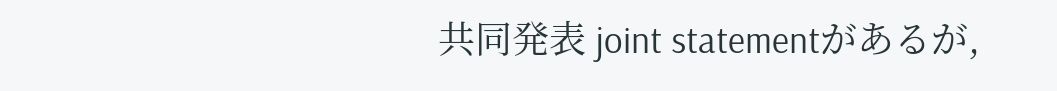共同発表 joint statementがあるが,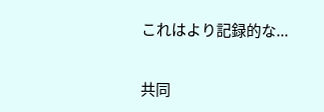これはより記録的な...

共同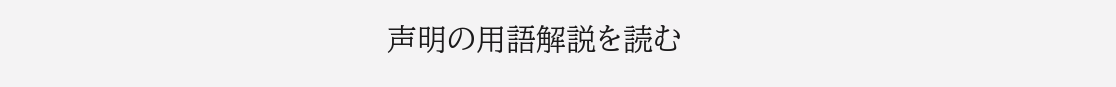声明の用語解説を読む